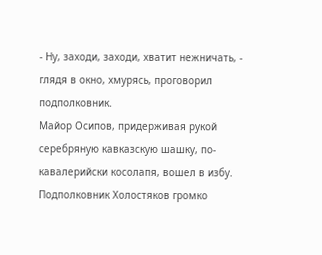- Ну, заходи, заходи, хватит нежничать, - глядя в окно, хмурясь, проговорил подполковник.
Майор Осипов, придерживая рукой серебряную кавказскую шашку, по-кавалерийски косолапя, вошел в избу. Подполковник Холостяков громко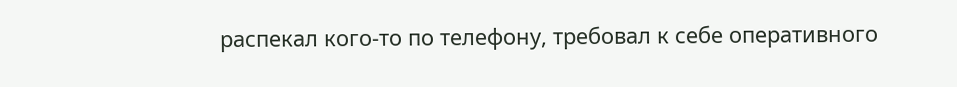распекал кого-то по телефону, требовал к себе оперативного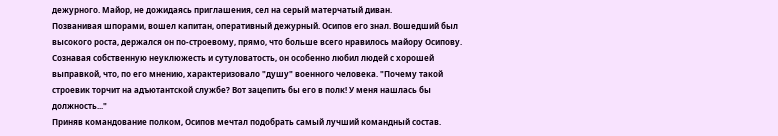дежурного. Майор, не дожидаясь приглашения, сел на серый матерчатый диван.
Позванивая шпорами, вошел капитан, оперативный дежурный. Осипов его знал. Вошедший был высокого роста, держался он по-строевому, прямо, что больше всего нравилось майору Осипову. Сознавая собственную неуклюжесть и сутуловатость, он особенно любил людей с хорошей выправкой, что, по его мнению, характеризовало "душу" военного человека. "Почему такой строевик торчит на адъютантской службе? Вот зацепить бы его в полк! У меня нашлась бы должность..."
Приняв командование полком, Осипов мечтал подобрать самый лучший командный состав.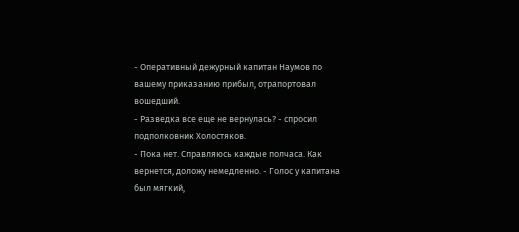- Оперативный дежурный капитан Наумов по вашему приказанию прибыл, отрапортовал вошедший.
- Разведка все еще не вернулась? - спросил подполковник Холостяков.
- Пока нет. Справляюсь каждые полчаса. Как вернется, доложу немедленно. - Голос у капитана был мягкий,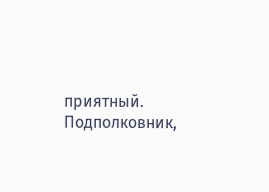приятный.
Подполковник,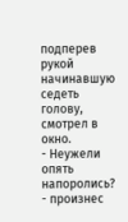подперев рукой начинавшую седеть голову, смотрел в окно.
- Неужели опять напоролись? - произнес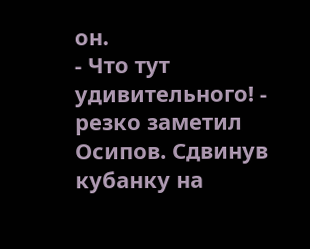он.
- Что тут удивительного! - резко заметил Осипов. Сдвинув кубанку на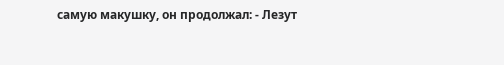самую макушку, он продолжал: - Лезут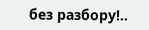без разбору!..